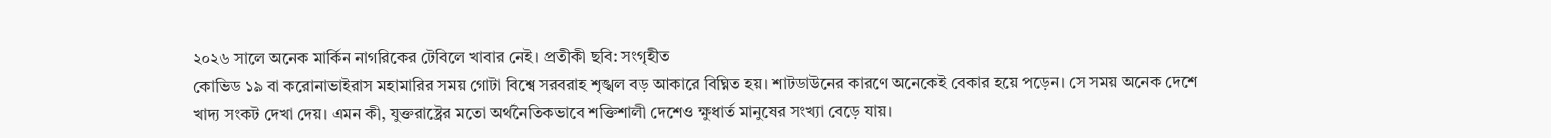২০২৬ সালে অনেক মার্কিন নাগরিকের টেবিলে খাবার নেই। প্রতীকী ছবি: সংগৃহীত
কোভিড ১৯ বা করোনাভাইরাস মহামারির সময় গোটা বিশ্বে সরবরাহ শৃঙ্খল বড় আকারে বিঘ্নিত হয়। শাটডাউনের কারণে অনেকেই বেকার হয়ে পড়েন। সে সময় অনেক দেশে খাদ্য সংকট দেখা দেয়। এমন কী, যুক্তরাষ্ট্রের মতো অর্থনৈতিকভাবে শক্তিশালী দেশেও ক্ষুধার্ত মানুষের সংখ্যা বেড়ে যায়।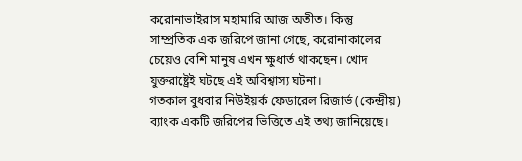করোনাভাইরাস মহামারি আজ অতীত। কিন্তু সাম্প্রতিক এক জরিপে জানা গেছে, করোনাকালের চেয়েও বেশি মানুষ এখন ক্ষুধার্ত থাকছেন। খোদ যুক্তরাষ্ট্রেই ঘটছে এই অবিশ্বাস্য ঘটনা।
গতকাল বুধবার নিউইয়র্ক ফেডারেল রিজার্ভ (কেন্দ্রীয়) ব্যাংক একটি জরিপের ভিত্তিতে এই তথ্য জানিয়েছে।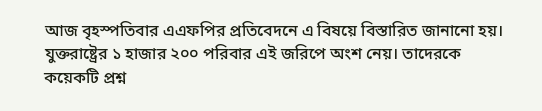আজ বৃহস্পতিবার এএফপির প্রতিবেদনে এ বিষয়ে বিস্তারিত জানানো হয়।
যুক্তরাষ্ট্রের ১ হাজার ২০০ পরিবার এই জরিপে অংশ নেয়। তাদেরকে কয়েকটি প্রশ্ন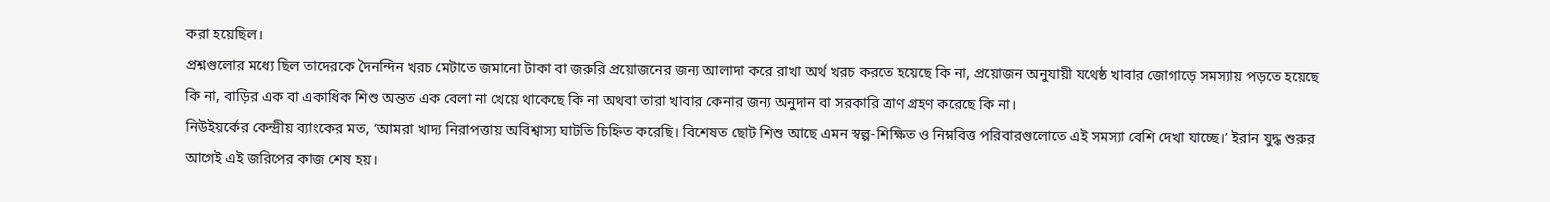করা হয়েছিল।
প্রশ্নগুলোর মধ্যে ছিল তাদেরকে দৈনন্দিন খরচ মেটাতে জমানো টাকা বা জরুরি প্রয়োজনের জন্য আলাদা করে রাখা অর্থ খরচ করতে হয়েছে কি না, প্রয়োজন অনুযায়ী যথেষ্ঠ খাবার জোগাড়ে সমস্যায় পড়তে হয়েছে কি না, বাড়ির এক বা একাধিক শিশু অন্তত এক বেলা না খেয়ে থাকেছে কি না অথবা তারা খাবার কেনার জন্য অনুদান বা সরকারি ত্রাণ গ্রহণ করেছে কি না।
নিউইয়র্কের কেন্দ্রীয় ব্যাংকের মত, ‘আমরা খাদ্য নিরাপত্তায় অবিশ্বাস্য ঘাটতি চিহ্নিত করেছি। বিশেষত ছোট শিশু আছে এমন স্বল্প-শিক্ষিত ও নিম্নবিত্ত পরিবারগুলোতে এই সমস্যা বেশি দেখা যাচ্ছে।’ ইরান যুদ্ধ শুরুর আগেই এই জরিপের কাজ শেষ হয়।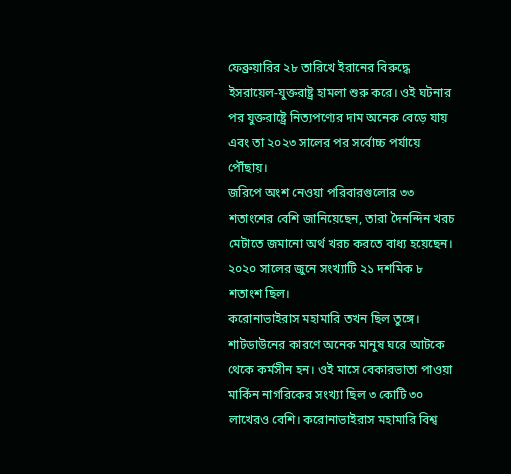ফেব্রুয়ারির ২৮ তারিখে ইরানের বিরুদ্ধে ইসরায়েল-যুক্তরাষ্ট্র হামলা শুরু করে। ওই ঘটনার পর যুক্তরাষ্ট্রে নিত্যপণ্যের দাম অনেক বেড়ে যায় এবং তা ২০২৩ সালের পর সর্বোচ্চ পর্যায়ে পৌঁছায়।
জরিপে অংশ নেওয়া পরিবারগুলোর ৩৩ শতাংশের বেশি জানিয়েছেন, তারা দৈনন্দিন খরচ মেটাতে জমানো অর্থ খরচ করতে বাধ্য হয়েছেন। ২০২০ সালের জুনে সংখ্যাটি ২১ দশমিক ৮ শতাংশ ছিল।
করোনাভাইরাস মহামারি তখন ছিল তুঙ্গে। শাটডাউনের কারণে অনেক মানুষ ঘরে আটকে থেকে কর্মসীন হন। ওই মাসে বেকারভাতা পাওয়া মার্কিন নাগরিকের সংখ্যা ছিল ৩ কোটি ৩০ লাখেরও বেশি। করোনাভাইরাস মহামারি বিশ্ব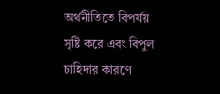অর্থনীতিতে বিপর্যয় সৃষ্টি করে এবং বিপুল চাহিদার কারণে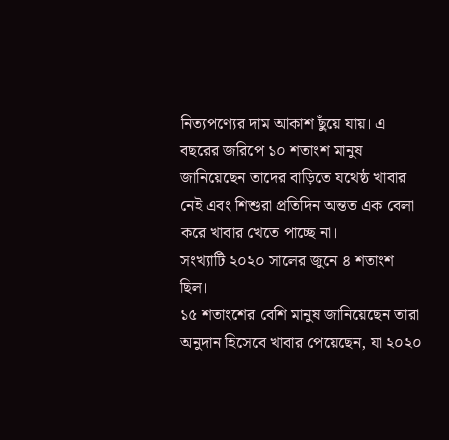নিত্যপণ্যের দাম আকাশ ছুঁয়ে যায়। এ বছরের জরিপে ১০ শতাংশ মানুষ জানিয়েছেন তাদের বাড়িতে যথেষ্ঠ খাবার নেই এবং শিশুরা প্রতিদিন অন্তত এক বেলা করে খাবার খেতে পাচ্ছে না।
সংখ্যাটি ২০২০ সালের জুনে ৪ শতাংশ ছিল।
১৫ শতাংশের বেশি মানুষ জানিয়েছেন তারা অনুদান হিসেবে খাবার পেয়েছেন, যা ২০২০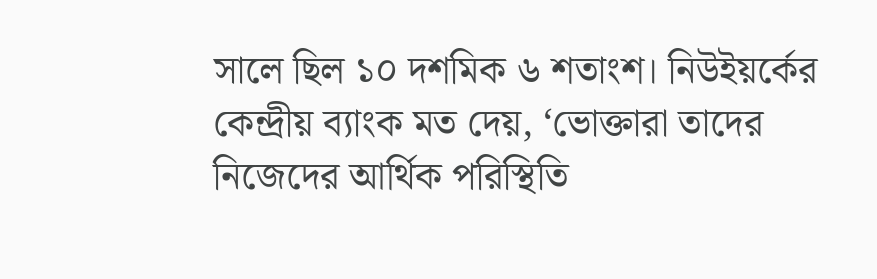সালে ছিল ১০ দশমিক ৬ শতাংশ। নিউইয়র্কের কেন্দ্রীয় ব্যাংক মত দেয়, ‘ভোক্তারা তাদের নিজেদের আর্থিক পরিস্থিতি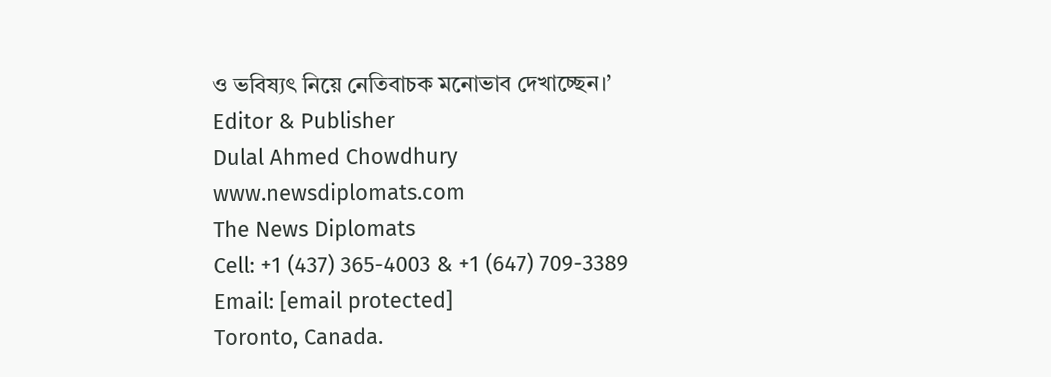ও ভবিষ্যৎ নিয়ে নেতিবাচক মনোভাব দেখাচ্ছেন।’
Editor & Publisher
Dulal Ahmed Chowdhury
www.newsdiplomats.com
The News Diplomats
Cell: +1 (437) 365-4003 & +1 (647) 709-3389
Email: [email protected]
Toronto, Canada.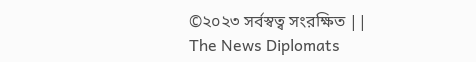©২০২৩ সর্বস্বত্ব সংরক্ষিত || The News Diplomats